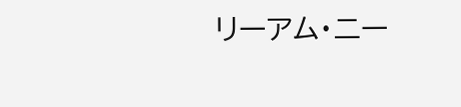リーアム・ニー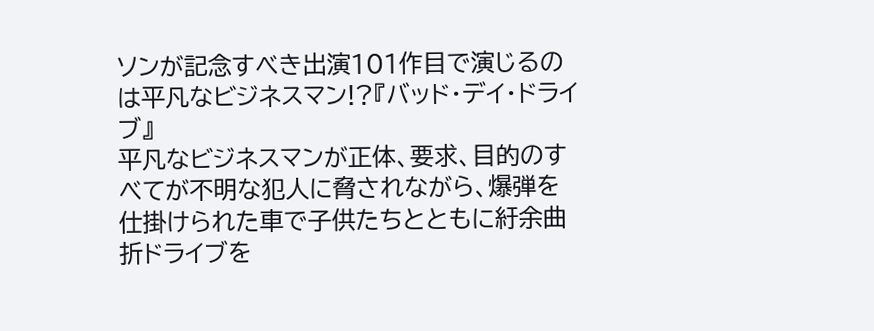ソンが記念すべき出演101作目で演じるのは平凡なビジネスマン!?『バッド・デイ・ドライブ』
平凡なビジネスマンが正体、要求、目的のすべてが不明な犯人に脅されながら、爆弾を仕掛けられた車で子供たちとともに紆余曲折ドライブを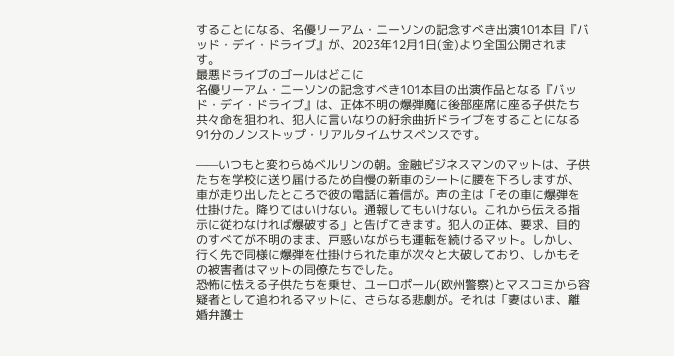することになる、名優リーアム・ニーソンの記念すべき出演101本目『バッド・デイ・ドライブ』が、2023年12月1日(金)より全国公開されます。
最悪ドライブのゴールはどこに
名優リーアム・ニーソンの記念すべき101本目の出演作品となる『バッド・デイ・ドライブ』は、正体不明の爆弾魔に後部座席に座る子供たち共々命を狙われ、犯人に言いなりの紆余曲折ドライブをすることになる91分のノンストップ・リアルタイムサスペンスです。

——いつもと変わらぬベルリンの朝。金融ビジネスマンのマットは、子供たちを学校に送り届けるため自慢の新車のシートに腰を下ろしますが、車が走り出したところで彼の電話に着信が。声の主は「その車に爆弾を仕掛けた。降りてはいけない。通報してもいけない。これから伝える指示に従わなければ爆破する」と告げてきます。犯人の正体、要求、目的のすべてが不明のまま、戸惑いながらも運転を続けるマット。しかし、行く先で同様に爆弾を仕掛けられた車が次々と大破しており、しかもその被害者はマットの同僚たちでした。
恐怖に怯える子供たちを乗せ、ユーロポール(欧州警察)とマスコミから容疑者として追われるマットに、さらなる悲劇が。それは「妻はいま、離婚弁護士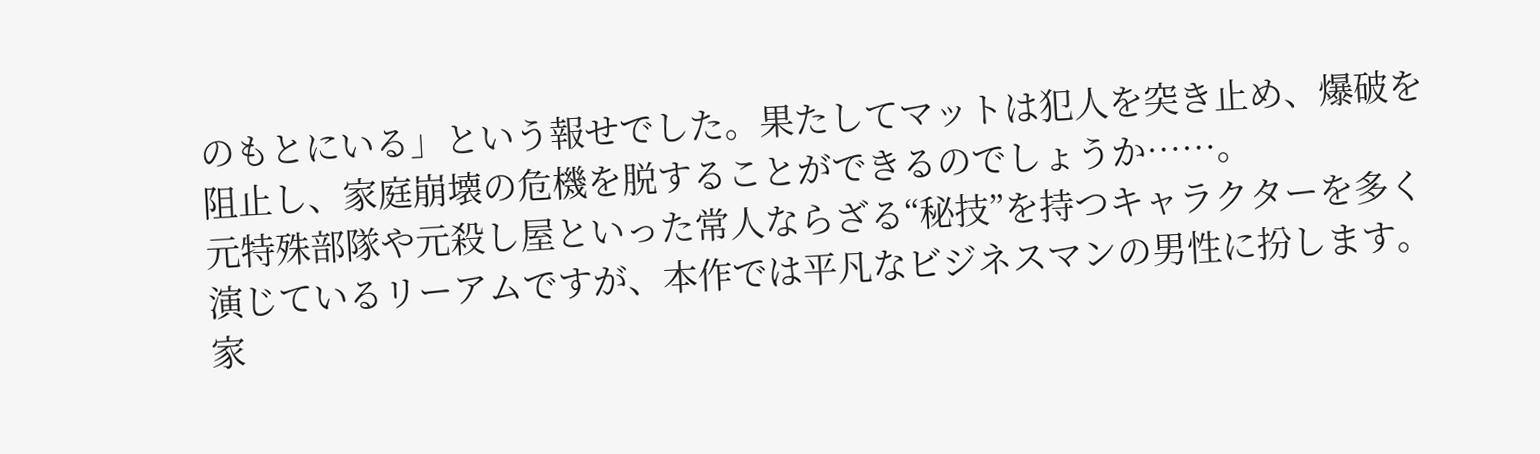のもとにいる」という報せでした。果たしてマットは犯人を突き止め、爆破を阻止し、家庭崩壊の危機を脱することができるのでしょうか……。
元特殊部隊や元殺し屋といった常人ならざる“秘技”を持つキャラクターを多く演じているリーアムですが、本作では平凡なビジネスマンの男性に扮します。家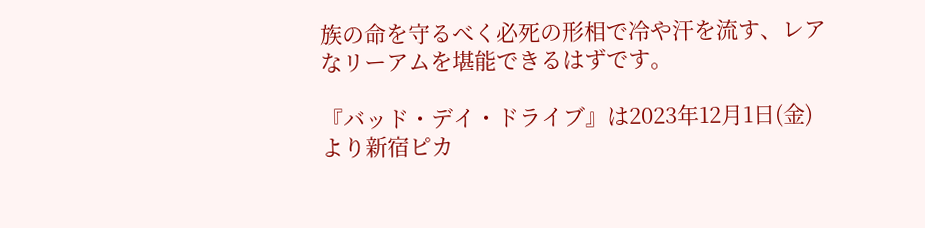族の命を守るべく必死の形相で冷や汗を流す、レアなリーアムを堪能できるはずです。

『バッド・デイ・ドライブ』は2023年12月1日(金)より新宿ピカ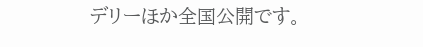デリーほか全国公開です。